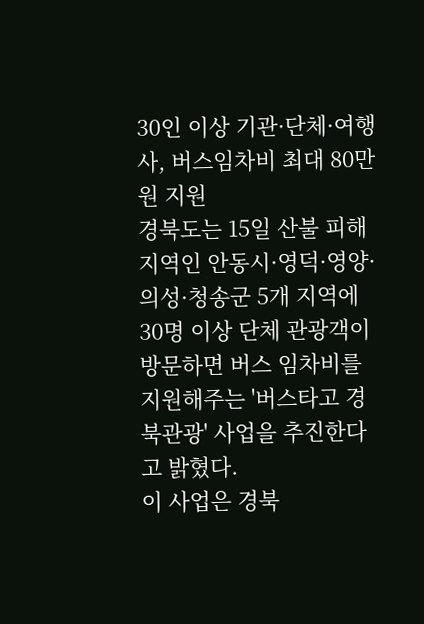30인 이상 기관·단체·여행사, 버스임차비 최대 80만원 지원
경북도는 15일 산불 피해지역인 안동시·영덕·영양·의성·청송군 5개 지역에 30명 이상 단체 관광객이 방문하면 버스 임차비를 지원해주는 '버스타고 경북관광' 사업을 추진한다고 밝혔다.
이 사업은 경북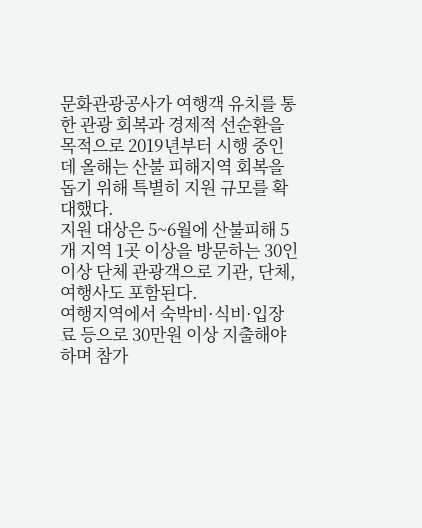문화관광공사가 여행객 유치를 통한 관광 회복과 경제적 선순환을 목적으로 2019년부터 시행 중인데 올해는 산불 피해지역 회복을 돕기 위해 특별히 지원 규모를 확대했다.
지원 대상은 5~6월에 산불피해 5개 지역 1곳 이상을 방문하는 30인 이상 단체 관광객으로 기관, 단체, 여행사도 포함된다.
여행지역에서 숙박비·식비·입장료 등으로 30만원 이상 지출해야 하며 참가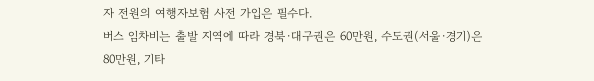자 전원의 여행자보험 사전 가입은 필수다.
버스 임차비는 출발 지역에 따라 경북·대구권은 60만원, 수도권(서울·경기)은 80만원, 기타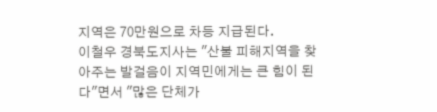지역은 70만원으로 차등 지급된다.
이철우 경북도지사는 "산불 피해지역을 찾아주는 발걸음이 지역민에게는 큰 힘이 된다"면서 "많은 단체가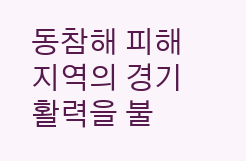동참해 피해지역의 경기 활력을 불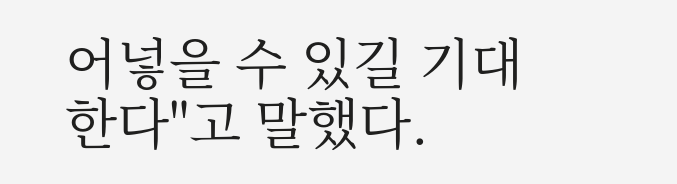어넣을 수 있길 기대한다"고 말했다.